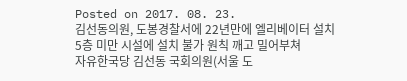Posted on 2017. 08. 23.
김선동의원, 도봉경찰서에 22년만에 엘리베이터 설치
5층 미만 시설에 설치 불가 원칙 깨고 밀어부쳐
자유한국당 김선동 국회의원(서울 도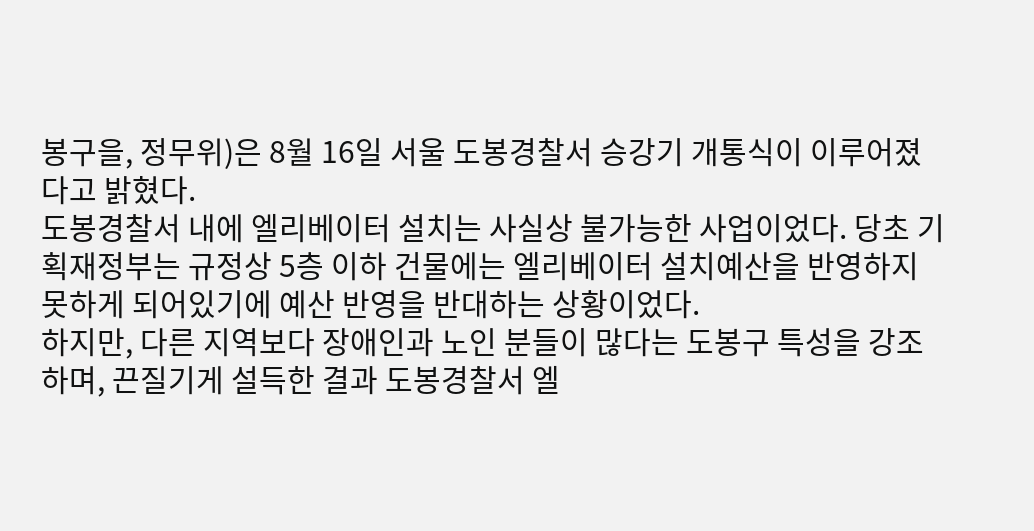봉구을, 정무위)은 8월 16일 서울 도봉경찰서 승강기 개통식이 이루어졌다고 밝혔다.
도봉경찰서 내에 엘리베이터 설치는 사실상 불가능한 사업이었다. 당초 기획재정부는 규정상 5층 이하 건물에는 엘리베이터 설치예산을 반영하지 못하게 되어있기에 예산 반영을 반대하는 상황이었다.
하지만, 다른 지역보다 장애인과 노인 분들이 많다는 도봉구 특성을 강조하며, 끈질기게 설득한 결과 도봉경찰서 엘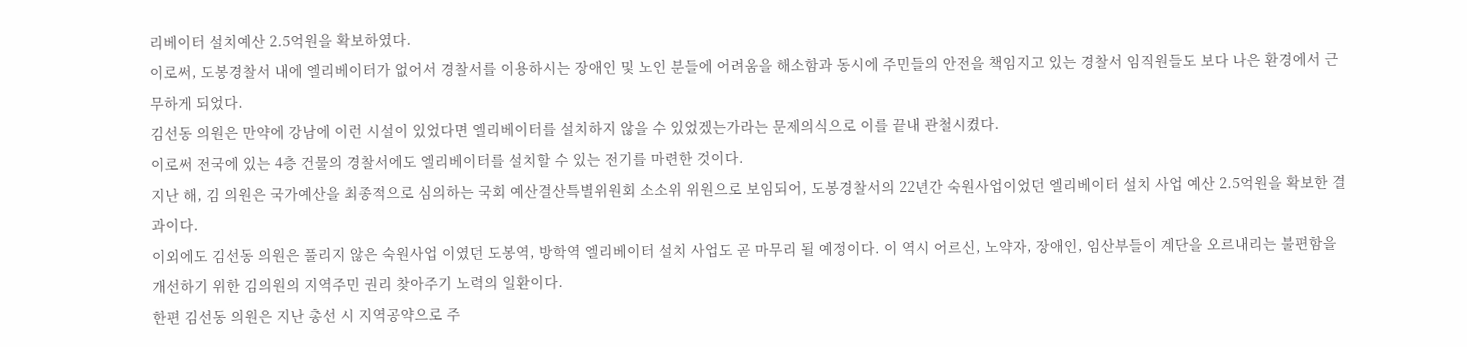리베이터 설치예산 2.5억원을 확보하였다.
이로써, 도봉경찰서 내에 엘리베이터가 없어서 경찰서를 이용하시는 장애인 및 노인 분들에 어려움을 해소함과 동시에 주민들의 안전을 책임지고 있는 경찰서 임직원들도 보다 나은 환경에서 근무하게 되었다.
김선동 의원은 만약에 강남에 이런 시설이 있었다면 엘리베이터를 설치하지 않을 수 있었겠는가라는 문제의식으로 이를 끝내 관철시켰다.
이로써 전국에 있는 4층 건물의 경찰서에도 엘리베이터를 설치할 수 있는 전기를 마련한 것이다.
지난 해, 김 의원은 국가예산을 최종적으로 심의하는 국회 예산결산특별위원회 소소위 위원으로 보임되어, 도봉경찰서의 22년간 숙원사업이었던 엘리베이터 설치 사업 예산 2.5억원을 확보한 결과이다.
이외에도 김선동 의원은 풀리지 않은 숙원사업 이였던 도봉역, 방학역 엘리베이터 설치 사업도 곧 마무리 될 예정이다. 이 역시 어르신, 노약자, 장애인, 임산부들이 계단을 오르내리는 불편함을 개선하기 위한 김의원의 지역주민 권리 찾아주기 노력의 일환이다.
한편 김선동 의원은 지난 총선 시 지역공약으로 주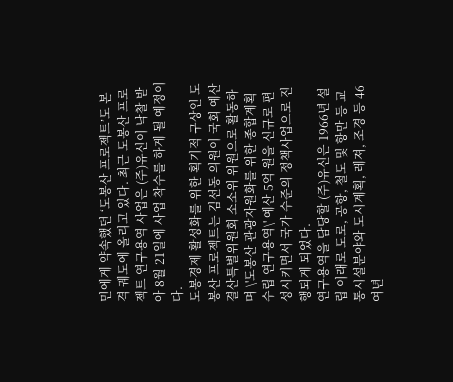민에게 약속했던 ‘도봉산 프로젝트’도 본격 궤도에 올리고 있다. 최근 도봉산 프로젝트 연구용역 사업은 (주)유신이 낙찰 받아 8월 21일에 사업 착수를 하게 될 예정이다.
도봉경제 활성화를 위한 획기적 구상인 도봉산 프로젝트는 김선동 의원이 국회 예산결산특별위원회 소소위 위원으로 활동하며 \'도봉산 관광자원화를 위한 종합계획 수립 연구용역\' 예산 5억 원을 신규로 편성시키면서 국가 수준의 정책사업으로 진행되게 되었다.
연구용역을 담당할 (주)유신은 1966년 설립 이래로 도로, 공항, 철도 및 항만 등 교통시설분야와 도시계획, 레져, 조경 등 46여년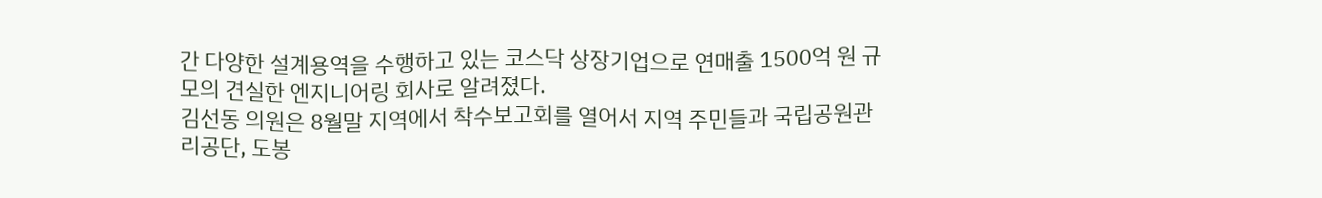간 다양한 설계용역을 수행하고 있는 코스닥 상장기업으로 연매출 1500억 원 규모의 견실한 엔지니어링 회사로 알려졌다.
김선동 의원은 8월말 지역에서 착수보고회를 열어서 지역 주민들과 국립공원관리공단, 도봉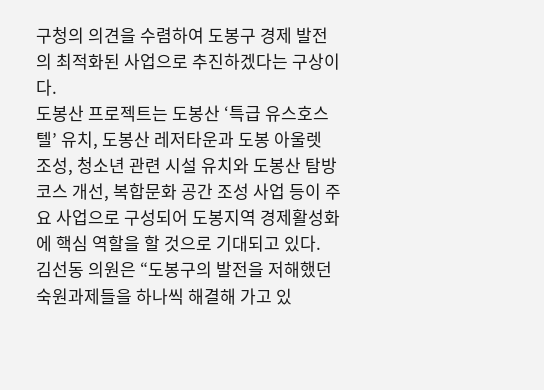구청의 의견을 수렴하여 도봉구 경제 발전의 최적화된 사업으로 추진하겠다는 구상이다.
도봉산 프로젝트는 도봉산 ‘특급 유스호스텔’ 유치, 도봉산 레저타운과 도봉 아울렛 조성, 청소년 관련 시설 유치와 도봉산 탐방 코스 개선, 복합문화 공간 조성 사업 등이 주요 사업으로 구성되어 도봉지역 경제활성화에 핵심 역할을 할 것으로 기대되고 있다.
김선동 의원은 “도봉구의 발전을 저해했던 숙원과제들을 하나씩 해결해 가고 있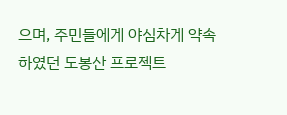으며, 주민들에게 야심차게 약속하였던 도봉산 프로젝트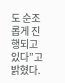도 순조롭게 진행되고 있다”고 밝혔다.